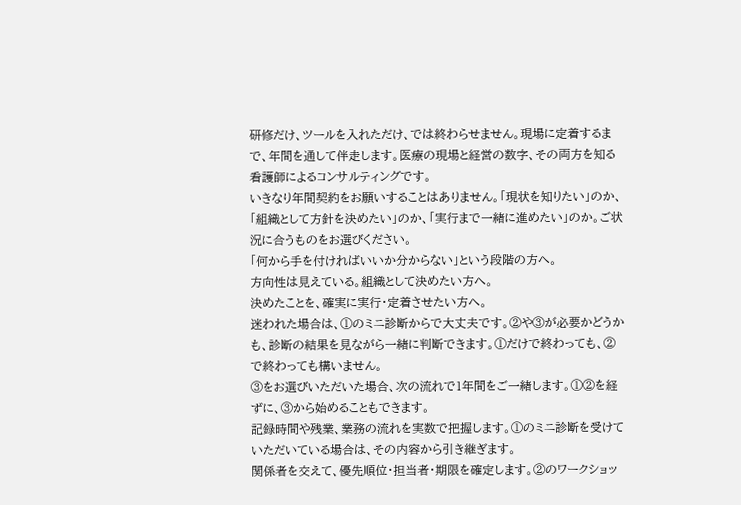研修だけ、ツールを入れただけ、では終わらせません。現場に定着するまで、年間を通して伴走します。医療の現場と経営の数字、その両方を知る看護師によるコンサルティングです。
いきなり年間契約をお願いすることはありません。「現状を知りたい」のか、「組織として方針を決めたい」のか、「実行まで一緒に進めたい」のか。ご状況に合うものをお選びください。
「何から手を付ければいいか分からない」という段階の方へ。
方向性は見えている。組織として決めたい方へ。
決めたことを、確実に実行・定着させたい方へ。
迷われた場合は、①のミニ診断からで大丈夫です。②や③が必要かどうかも、診断の結果を見ながら一緒に判断できます。①だけで終わっても、②で終わっても構いません。
③をお選びいただいた場合、次の流れで1年間をご一緒します。①②を経ずに、③から始めることもできます。
記録時間や残業、業務の流れを実数で把握します。①のミニ診断を受けていただいている場合は、その内容から引き継ぎます。
関係者を交えて、優先順位・担当者・期限を確定します。②のワークショッ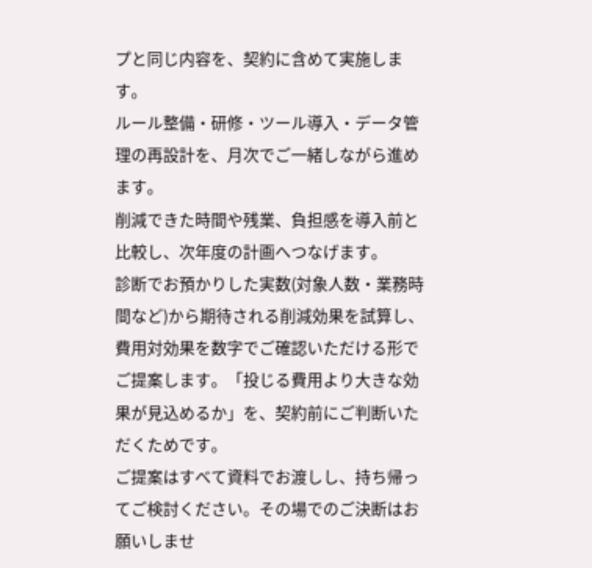プと同じ内容を、契約に含めて実施します。
ルール整備・研修・ツール導入・データ管理の再設計を、月次でご一緒しながら進めます。
削減できた時間や残業、負担感を導入前と比較し、次年度の計画へつなげます。
診断でお預かりした実数(対象人数・業務時間など)から期待される削減効果を試算し、費用対効果を数字でご確認いただける形でご提案します。「投じる費用より大きな効果が見込めるか」を、契約前にご判断いただくためです。
ご提案はすべて資料でお渡しし、持ち帰ってご検討ください。その場でのご決断はお願いしませ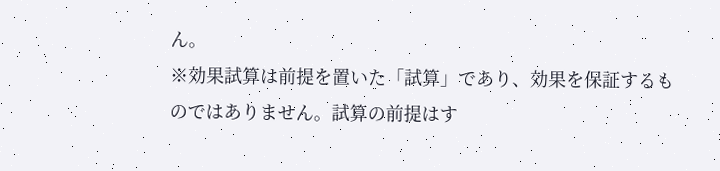ん。
※効果試算は前提を置いた「試算」であり、効果を保証するものではありません。試算の前提はす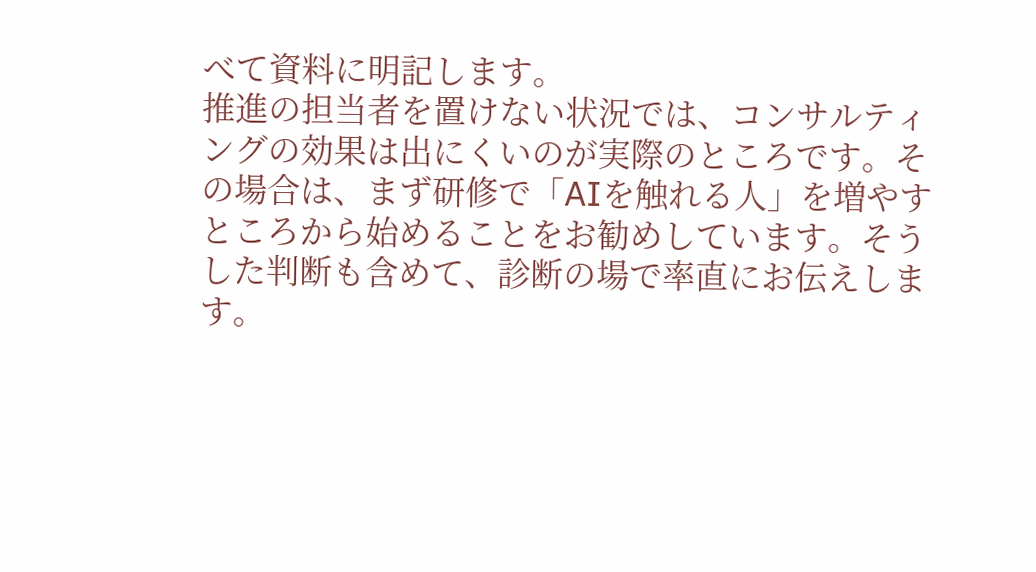べて資料に明記します。
推進の担当者を置けない状況では、コンサルティングの効果は出にくいのが実際のところです。その場合は、まず研修で「AIを触れる人」を増やすところから始めることをお勧めしています。そうした判断も含めて、診断の場で率直にお伝えします。